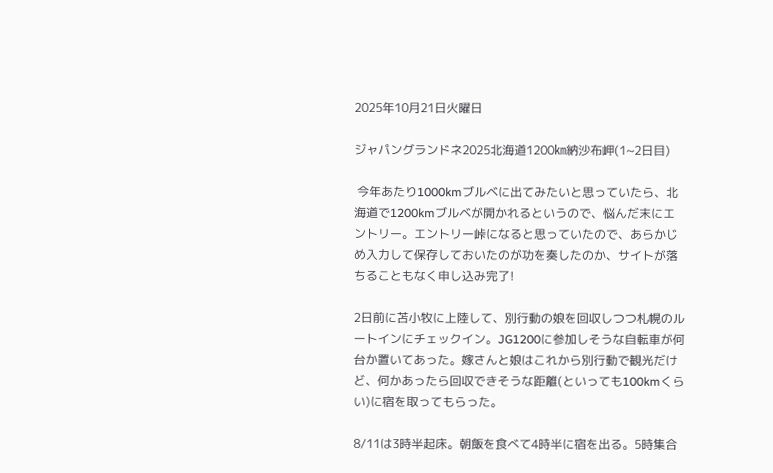2025年10月21日火曜日

ジャパングランドネ2025北海道1200㎞納沙布岬(1~2日目)

 今年あたり1000kmブルベに出てみたいと思っていたら、北海道で1200kmブルベが開かれるというので、悩んだ末にエントリー。エントリー峠になると思っていたので、あらかじめ入力して保存しておいたのが功を奏したのか、サイトが落ちることもなく申し込み完了!

2日前に苫小牧に上陸して、別行動の娘を回収しつつ札幌のルートインにチェックイン。JG1200に参加しそうな自転車が何台か置いてあった。嫁さんと娘はこれから別行動で観光だけど、何かあったら回収できそうな距離(といっても100kmくらい)に宿を取ってもらった。

8/11は3時半起床。朝飯を食べて4時半に宿を出る。5時集合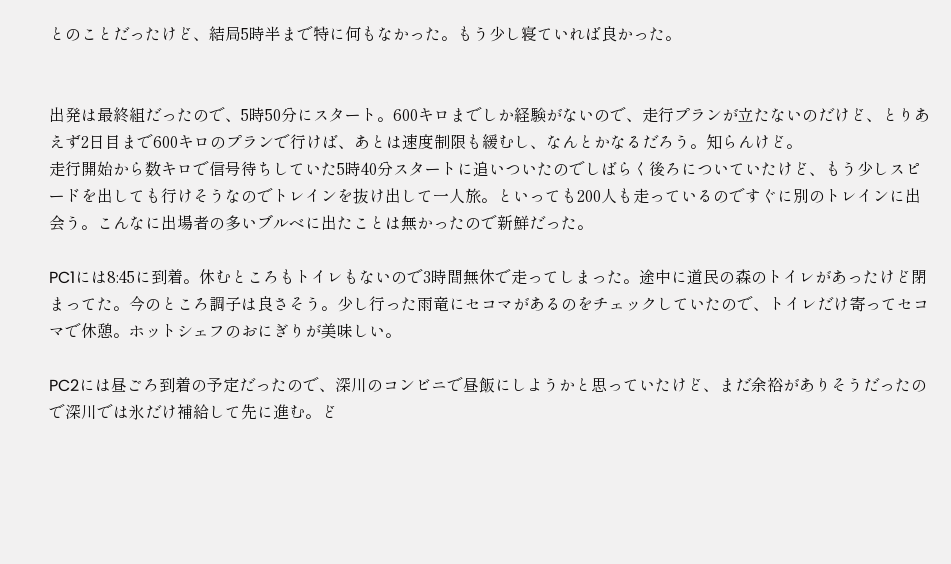とのことだったけど、結局5時半まで特に何もなかった。もう少し寝ていれば良かった。


出発は最終組だったので、5時50分にスタート。600キロまでしか経験がないので、走行プランが立たないのだけど、とりあえず2日目まで600キロのプランで行けば、あとは速度制限も緩むし、なんとかなるだろう。知らんけど。
走行開始から数キロで信号待ちしていた5時40分スタートに追いついたのでしばらく後ろについていたけど、もう少しスピードを出しても行けそうなのでトレインを抜け出して一人旅。といっても200人も走っているのですぐに別のトレインに出会う。こんなに出場者の多いブルベに出たことは無かったので新鮮だった。

PC1には8:45に到着。休むところもトイレもないので3時間無休で走ってしまった。途中に道民の森のトイレがあったけど閉まってた。今のところ調子は良さそう。少し行った雨竜にセコマがあるのをチェックしていたので、トイレだけ寄ってセコマで休憩。ホットシェフのおにぎりが美味しい。

PC2には昼ごろ到着の予定だったので、深川のコンビニで昼飯にしようかと思っていたけど、まだ余裕がありそうだったので深川では氷だけ補給して先に進む。ど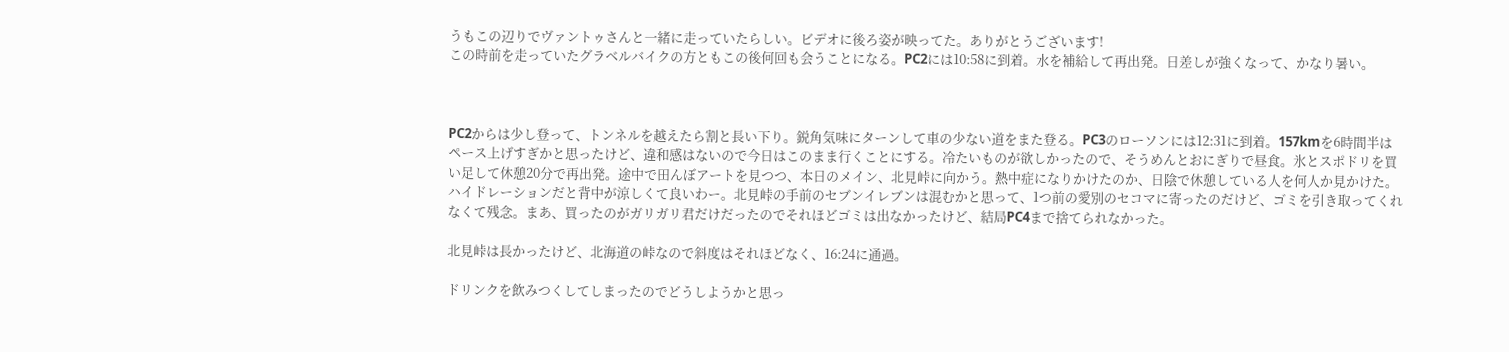うもこの辺りでヴァントゥさんと一緒に走っていたらしい。ビデオに後ろ姿が映ってた。ありがとうございます!
この時前を走っていたグラベルバイクの方ともこの後何回も会うことになる。PC2には10:58に到着。水を補給して再出発。日差しが強くなって、かなり暑い。



PC2からは少し登って、トンネルを越えたら割と長い下り。鋭角気味にターンして車の少ない道をまた登る。PC3のローソンには12:31に到着。157kmを6時間半はペース上げすぎかと思ったけど、違和感はないので今日はこのまま行くことにする。冷たいものが欲しかったので、そうめんとおにぎりで昼食。氷とスポドリを買い足して休憩20分で再出発。途中で田んぼアートを見つつ、本日のメイン、北見峠に向かう。熱中症になりかけたのか、日陰で休憩している人を何人か見かけた。ハイドレーションだと背中が涼しくて良いわー。北見峠の手前のセブンイレブンは混むかと思って、1つ前の愛別のセコマに寄ったのだけど、ゴミを引き取ってくれなくて残念。まあ、買ったのがガリガリ君だけだったのでそれほどゴミは出なかったけど、結局PC4まで捨てられなかった。

北見峠は長かったけど、北海道の峠なので斜度はそれほどなく、16:24に通過。

ドリンクを飲みつくしてしまったのでどうしようかと思っ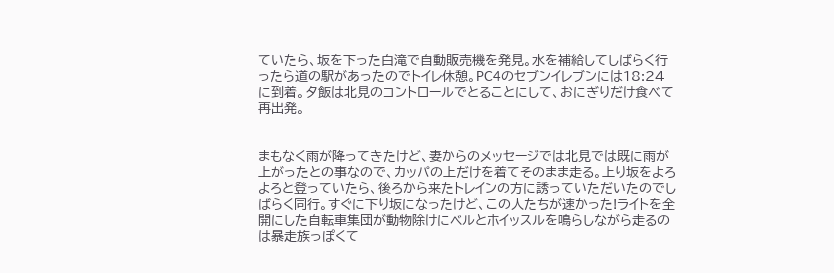ていたら、坂を下った白滝で自動販売機を発見。水を補給してしばらく行ったら道の駅があったのでトイレ休憩。PC4のセブンイレブンには18:24に到着。夕飯は北見のコントロールでとることにして、おにぎりだけ食べて再出発。


まもなく雨が降ってきたけど、妻からのメッセージでは北見では既に雨が上がったとの事なので、カッパの上だけを着てそのまま走る。上り坂をよろよろと登っていたら、後ろから来たトレインの方に誘っていただいたのでしばらく同行。すぐに下り坂になったけど、この人たちが速かった!ライトを全開にした自転車集団が動物除けにベルとホイッスルを鳴らしながら走るのは暴走族っぽくて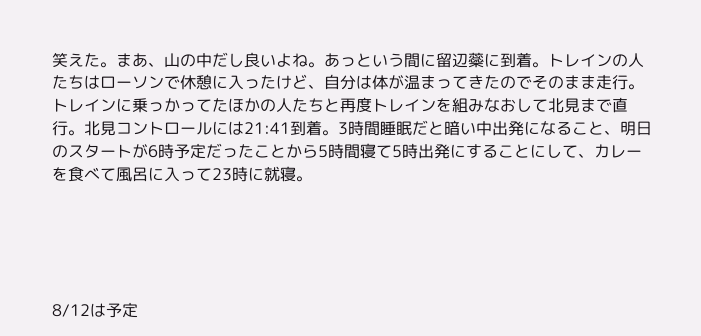笑えた。まあ、山の中だし良いよね。あっという間に留辺蘂に到着。トレインの人たちはローソンで休憩に入ったけど、自分は体が温まってきたのでそのまま走行。トレインに乗っかってたほかの人たちと再度トレインを組みなおして北見まで直行。北見コントロールには21:41到着。3時間睡眠だと暗い中出発になること、明日のスタートが6時予定だったことから5時間寝て5時出発にすることにして、カレーを食べて風呂に入って23時に就寝。





8/12は予定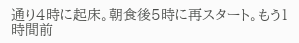通り4時に起床。朝食後5時に再スタート。もう1時間前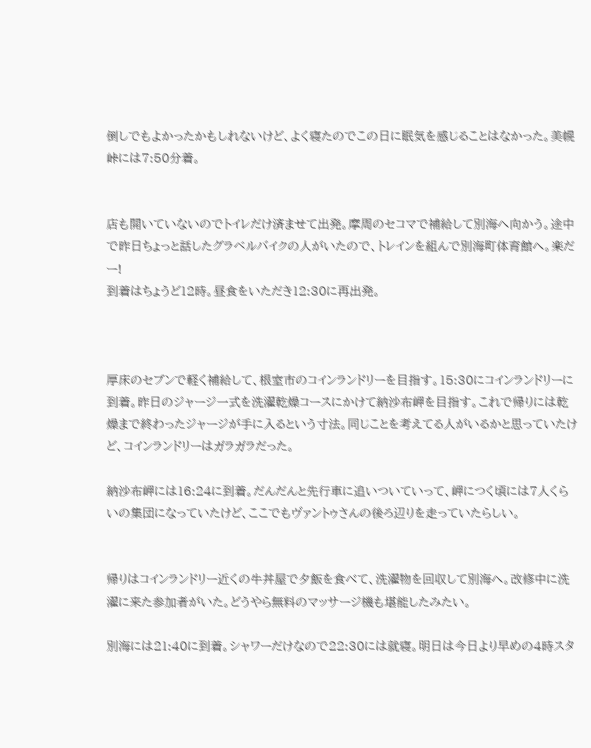倒しでもよかったかもしれないけど、よく寝たのでこの日に眠気を感じることはなかった。美幌峠には7:50分着。


店も開いていないのでトイレだけ済ませて出発。摩周のセコマで補給して別海へ向かう。途中で昨日ちょっと話したグラベルバイクの人がいたので、トレインを組んで別海町体育館へ。楽だー!
到着はちょうど12時。昼食をいただき12:30に再出発。



厚床のセブンで軽く補給して、根室市のコインランドリーを目指す。15:30にコインランドリーに到着。昨日のジャージ一式を洗濯乾燥コースにかけて納沙布岬を目指す。これで帰りには乾燥まで終わったジャージが手に入るという寸法。同じことを考えてる人がいるかと思っていたけど、コインランドリーはガラガラだった。

納沙布岬には16:24に到着。だんだんと先行車に追いついていって、岬につく頃には7人くらいの集団になっていたけど、ここでもヴァントゥさんの後ろ辺りを走っていたらしい。


帰りはコインランドリー近くの牛丼屋で夕飯を食べて、洗濯物を回収して別海へ。改修中に洗濯に来た参加者がいた。どうやら無料のマッサージ機も堪能したみたい。

別海には21:40に到着。シャワーだけなので22:30には就寝。明日は今日より早めの4時スタ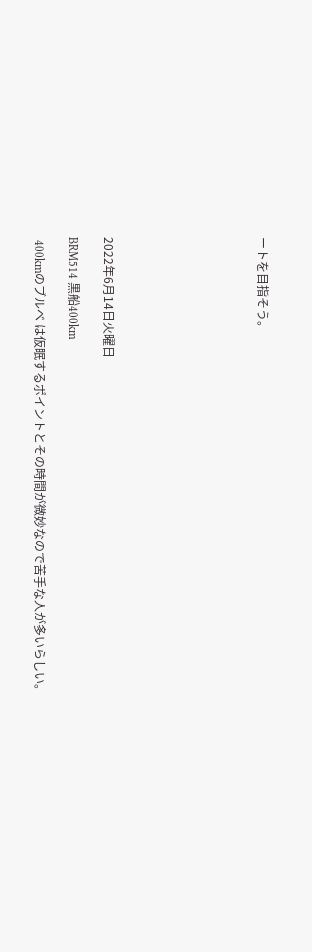ートを目指そう。








2022年6月14日火曜日

BRM514 黒船400km

 400kmのブルベ は仮眠するポイントとその時間が微妙なので苦手な人が多いらしい。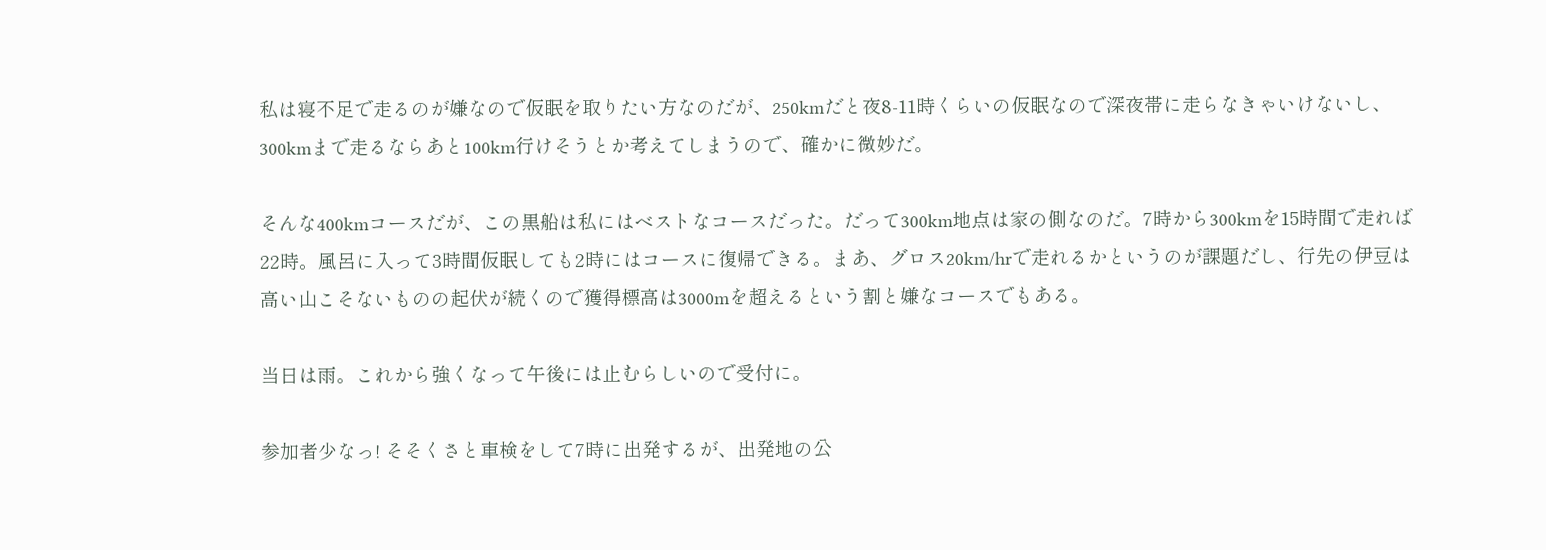私は寝不足で走るのが嫌なので仮眠を取りたい方なのだが、250kmだと夜8-11時くらいの仮眠なので深夜帯に走らなきゃいけないし、300kmまで走るならあと100km行けそうとか考えてしまうので、確かに微妙だ。

そんな400kmコースだが、この黒船は私にはベストなコースだった。だって300km地点は家の側なのだ。7時から300kmを15時間で走れば22時。風呂に入って3時間仮眠しても2時にはコースに復帰できる。まあ、グロス20km/hrで走れるかというのが課題だし、行先の伊豆は高い山こそないものの起伏が続くので獲得標高は3000mを超えるという割と嫌なコースでもある。

当日は雨。これから強くなって午後には止むらしいので受付に。

参加者少なっ! そそくさと車検をして7時に出発するが、出発地の公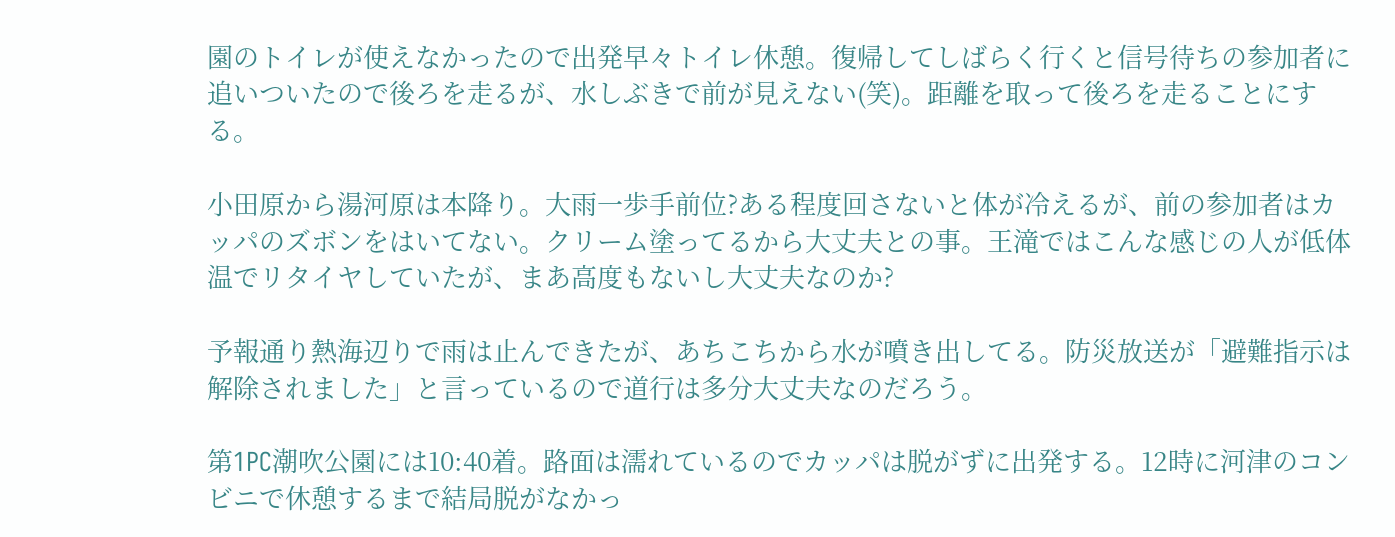園のトイレが使えなかったので出発早々トイレ休憩。復帰してしばらく行くと信号待ちの参加者に追いついたので後ろを走るが、水しぶきで前が見えない(笑)。距離を取って後ろを走ることにする。

小田原から湯河原は本降り。大雨一歩手前位?ある程度回さないと体が冷えるが、前の参加者はカッパのズボンをはいてない。クリーム塗ってるから大丈夫との事。王滝ではこんな感じの人が低体温でリタイヤしていたが、まあ高度もないし大丈夫なのか?

予報通り熱海辺りで雨は止んできたが、あちこちから水が噴き出してる。防災放送が「避難指示は解除されました」と言っているので道行は多分大丈夫なのだろう。

第1PC潮吹公園には10:40着。路面は濡れているのでカッパは脱がずに出発する。12時に河津のコンビニで休憩するまで結局脱がなかっ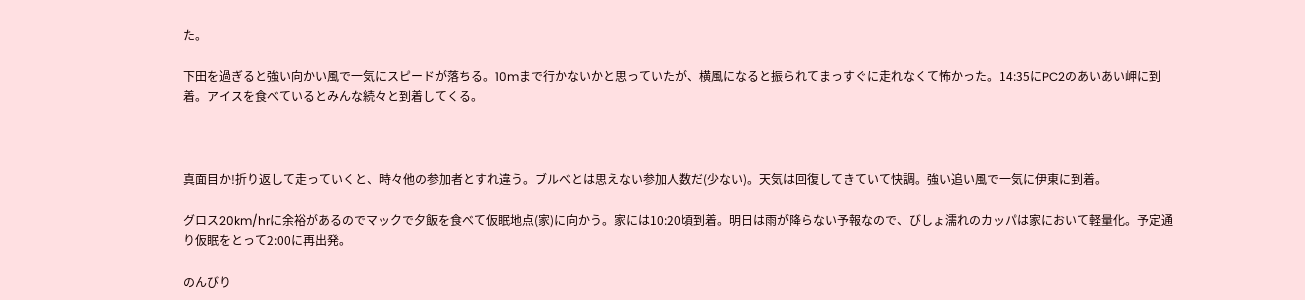た。

下田を過ぎると強い向かい風で一気にスピードが落ちる。10mまで行かないかと思っていたが、横風になると振られてまっすぐに走れなくて怖かった。14:35にPC2のあいあい岬に到着。アイスを食べているとみんな続々と到着してくる。



真面目か!折り返して走っていくと、時々他の参加者とすれ違う。ブルべとは思えない参加人数だ(少ない)。天気は回復してきていて快調。強い追い風で一気に伊東に到着。

グロス20km/hrに余裕があるのでマックで夕飯を食べて仮眠地点(家)に向かう。家には10:20頃到着。明日は雨が降らない予報なので、びしょ濡れのカッパは家において軽量化。予定通り仮眠をとって2:00に再出発。

のんびり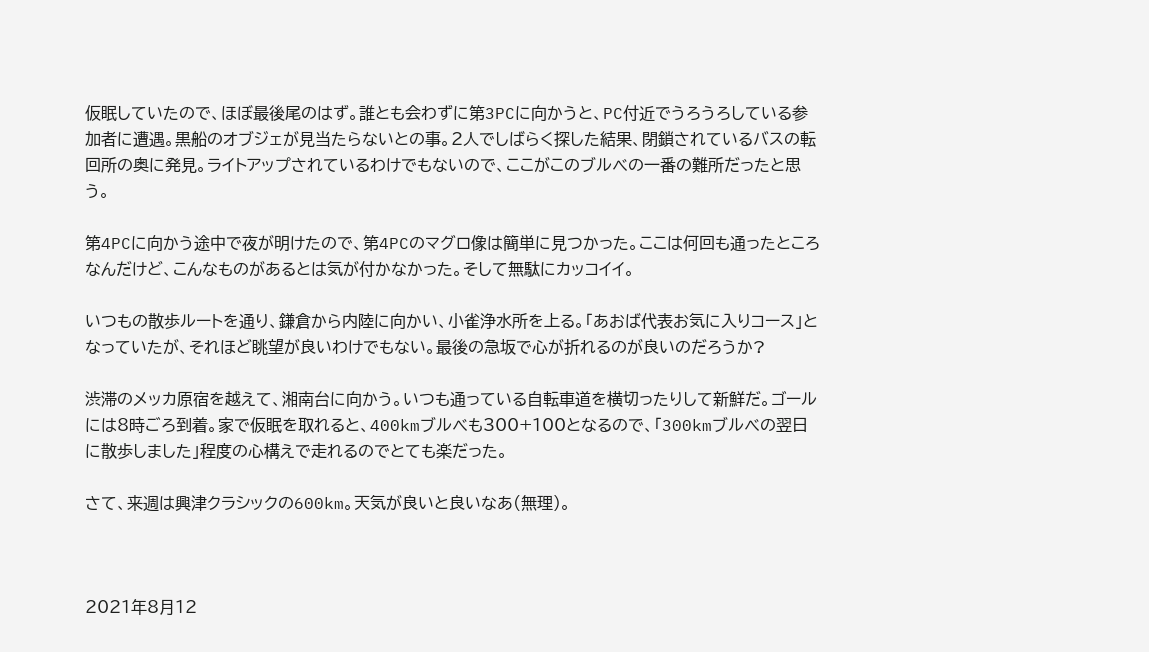仮眠していたので、ほぼ最後尾のはず。誰とも会わずに第3PCに向かうと、PC付近でうろうろしている参加者に遭遇。黒船のオブジェが見当たらないとの事。2人でしばらく探した結果、閉鎖されているバスの転回所の奥に発見。ライトアップされているわけでもないので、ここがこのブルべの一番の難所だったと思う。

第4PCに向かう途中で夜が明けたので、第4PCのマグロ像は簡単に見つかった。ここは何回も通ったところなんだけど、こんなものがあるとは気が付かなかった。そして無駄にカッコイイ。

いつもの散歩ルートを通り、鎌倉から内陸に向かい、小雀浄水所を上る。「あおば代表お気に入りコース」となっていたが、それほど眺望が良いわけでもない。最後の急坂で心が折れるのが良いのだろうか?

渋滞のメッカ原宿を越えて、湘南台に向かう。いつも通っている自転車道を横切ったりして新鮮だ。ゴールには8時ごろ到着。家で仮眠を取れると、400kmブルべも300+100となるので、「300kmブルべの翌日に散歩しました」程度の心構えで走れるのでとても楽だった。

さて、来週は興津クラシックの600km。天気が良いと良いなあ(無理)。



2021年8月12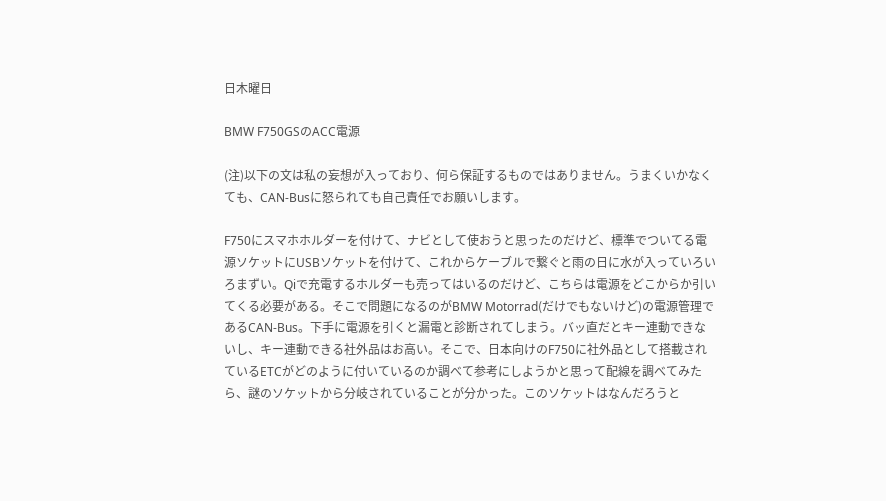日木曜日

BMW F750GSのACC電源

(注)以下の文は私の妄想が入っており、何ら保証するものではありません。うまくいかなくても、CAN-Busに怒られても自己責任でお願いします。

F750にスマホホルダーを付けて、ナビとして使おうと思ったのだけど、標準でついてる電源ソケットにUSBソケットを付けて、これからケーブルで繋ぐと雨の日に水が入っていろいろまずい。Qiで充電するホルダーも売ってはいるのだけど、こちらは電源をどこからか引いてくる必要がある。そこで問題になるのがBMW Motorrad(だけでもないけど)の電源管理であるCAN-Bus。下手に電源を引くと漏電と診断されてしまう。バッ直だとキー連動できないし、キー連動できる社外品はお高い。そこで、日本向けのF750に社外品として搭載されているETCがどのように付いているのか調べて参考にしようかと思って配線を調べてみたら、謎のソケットから分岐されていることが分かった。このソケットはなんだろうと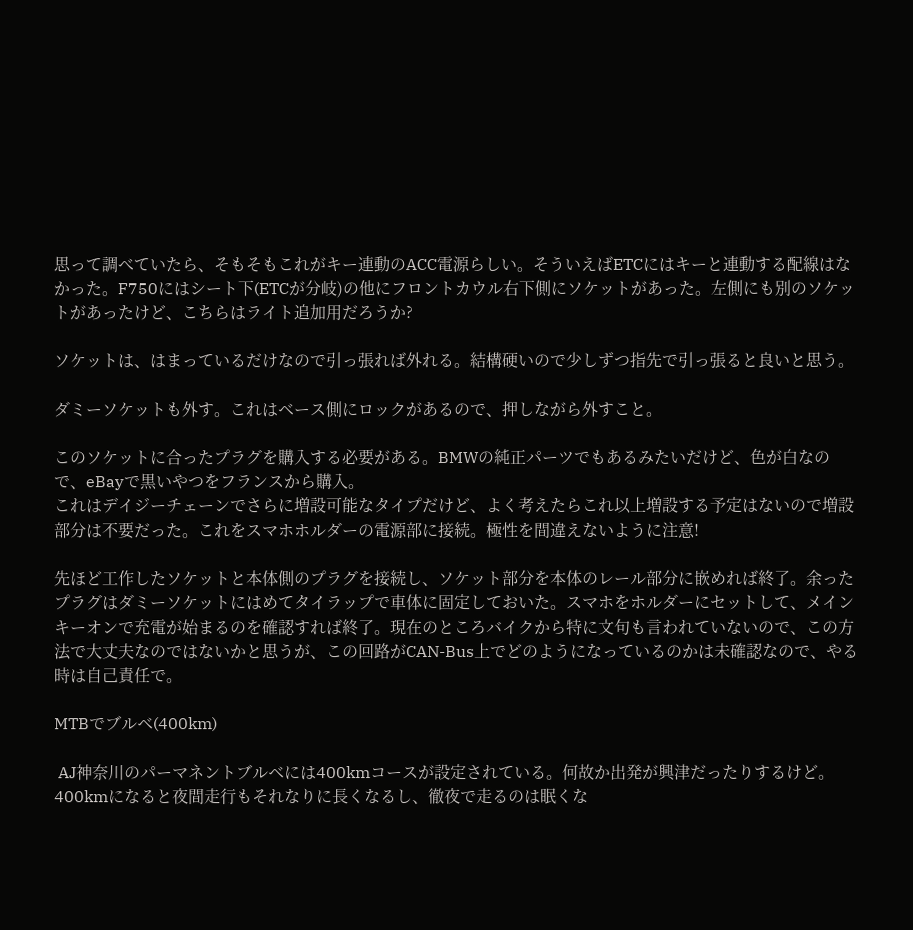思って調べていたら、そもそもこれがキー連動のACC電源らしい。そういえばETCにはキーと連動する配線はなかった。F750にはシート下(ETCが分岐)の他にフロントカウル右下側にソケットがあった。左側にも別のソケットがあったけど、こちらはライト追加用だろうか?

ソケットは、はまっているだけなので引っ張れば外れる。結構硬いので少しずつ指先で引っ張ると良いと思う。

ダミーソケットも外す。これはベース側にロックがあるので、押しながら外すこと。

このソケットに合ったプラグを購入する必要がある。BMWの純正パーツでもあるみたいだけど、色が白なので、eBayで黒いやつをフランスから購入。
これはデイジーチェーンでさらに増設可能なタイプだけど、よく考えたらこれ以上増設する予定はないので増設部分は不要だった。これをスマホホルダーの電源部に接続。極性を間違えないように注意!

先ほど工作したソケットと本体側のプラグを接続し、ソケット部分を本体のレール部分に嵌めれば終了。余ったプラグはダミーソケットにはめてタイラップで車体に固定しておいた。スマホをホルダーにセットして、メインキーオンで充電が始まるのを確認すれば終了。現在のところバイクから特に文句も言われていないので、この方法で大丈夫なのではないかと思うが、この回路がCAN-Bus上でどのようになっているのかは未確認なので、やる時は自己責任で。

MTBでブルベ(400km)

 AJ神奈川のパーマネントブルベには400kmコースが設定されている。何故か出発が興津だったりするけど。400kmになると夜間走行もそれなりに長くなるし、徹夜で走るのは眠くな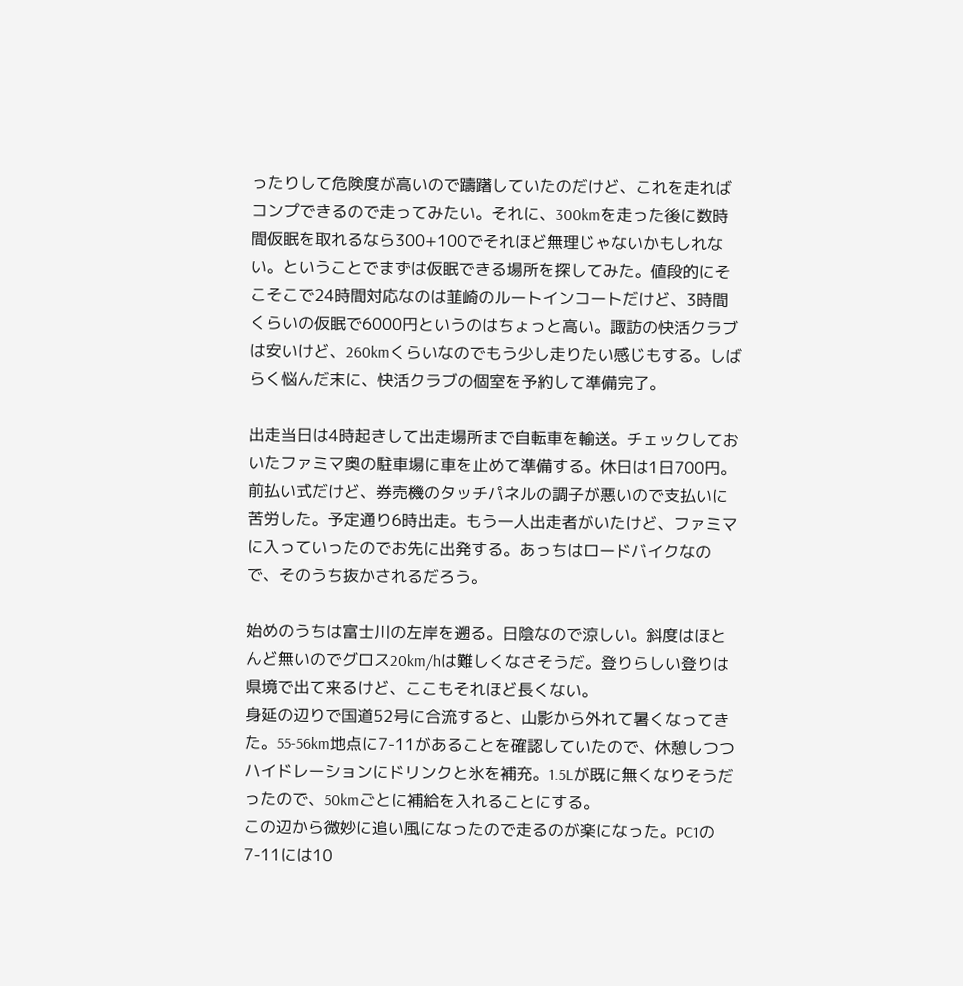ったりして危険度が高いので躊躇していたのだけど、これを走ればコンプできるので走ってみたい。それに、300kmを走った後に数時間仮眠を取れるなら300+100でそれほど無理じゃないかもしれない。ということでまずは仮眠できる場所を探してみた。値段的にそこそこで24時間対応なのは韮崎のルートインコートだけど、3時間くらいの仮眠で6000円というのはちょっと高い。諏訪の快活クラブは安いけど、260kmくらいなのでもう少し走りたい感じもする。しばらく悩んだ末に、快活クラブの個室を予約して準備完了。

出走当日は4時起きして出走場所まで自転車を輸送。チェックしておいたファミマ奥の駐車場に車を止めて準備する。休日は1日700円。前払い式だけど、券売機のタッチパネルの調子が悪いので支払いに苦労した。予定通り6時出走。もう一人出走者がいたけど、ファミマに入っていったのでお先に出発する。あっちはロードバイクなので、そのうち抜かされるだろう。

始めのうちは富士川の左岸を遡る。日陰なので涼しい。斜度はほとんど無いのでグロス20km/hは難しくなさそうだ。登りらしい登りは県境で出て来るけど、ここもそれほど長くない。
身延の辺りで国道52号に合流すると、山影から外れて暑くなってきた。55-56km地点に7-11があることを確認していたので、休憩しつつハイドレーションにドリンクと氷を補充。1.5Lが既に無くなりそうだったので、50kmごとに補給を入れることにする。
この辺から微妙に追い風になったので走るのが楽になった。PC1の7-11には10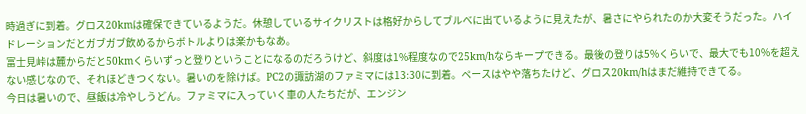時過ぎに到着。グロス20kmは確保できているようだ。休憩しているサイクリストは格好からしてブルべに出ているように見えたが、暑さにやられたのか大変そうだった。ハイドレーションだとガブガブ飲めるからボトルよりは楽かもなあ。
富士見峠は麓からだと50kmくらいずっと登りということになるのだろうけど、斜度は1%程度なので25km/hならキープできる。最後の登りは5%くらいで、最大でも10%を超えない感じなので、それほどきつくない。暑いのを除けば。PC2の諏訪湖のファミマには13:30に到着。ペースはやや落ちたけど、グロス20km/hはまだ維持できてる。
今日は暑いので、昼飯は冷やしうどん。ファミマに入っていく車の人たちだが、エンジン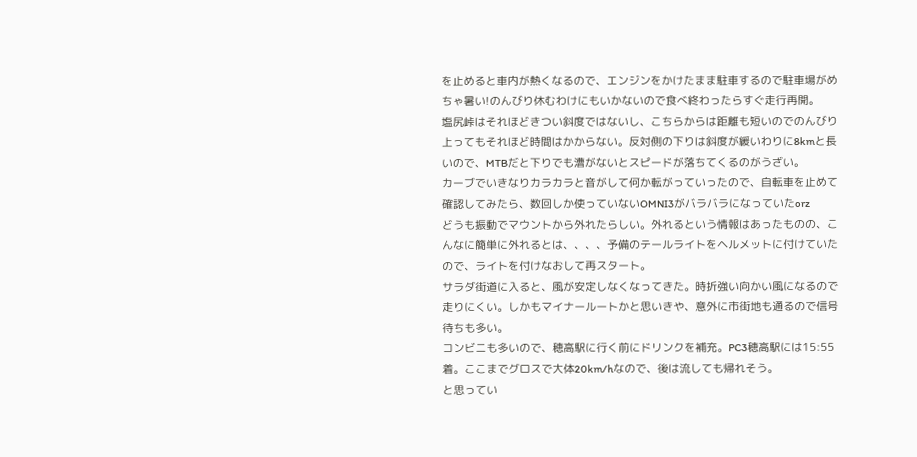を止めると車内が熱くなるので、エンジンをかけたまま駐車するので駐車場がめちゃ暑い!のんびり休むわけにもいかないので食べ終わったらすぐ走行再開。
塩尻峠はそれほどきつい斜度ではないし、こちらからは距離も短いのでのんびり上ってもそれほど時間はかからない。反対側の下りは斜度が緩いわりに8kmと長いので、MTBだと下りでも漕がないとスピードが落ちてくるのがうざい。
カーブでいきなりカラカラと音がして何か転がっていったので、自転車を止めて確認してみたら、数回しか使っていないOMNI3がバラバラになっていたorz
どうも振動でマウントから外れたらしい。外れるという情報はあったものの、こんなに簡単に外れるとは、、、、予備のテールライトをヘルメットに付けていたので、ライトを付けなおして再スタート。
サラダ街道に入ると、風が安定しなくなってきた。時折強い向かい風になるので走りにくい。しかもマイナールートかと思いきや、意外に市街地も通るので信号待ちも多い。
コンビニも多いので、穂高駅に行く前にドリンクを補充。PC3穂高駅には15:55着。ここまでグロスで大体20km/hなので、後は流しても帰れそう。
と思ってい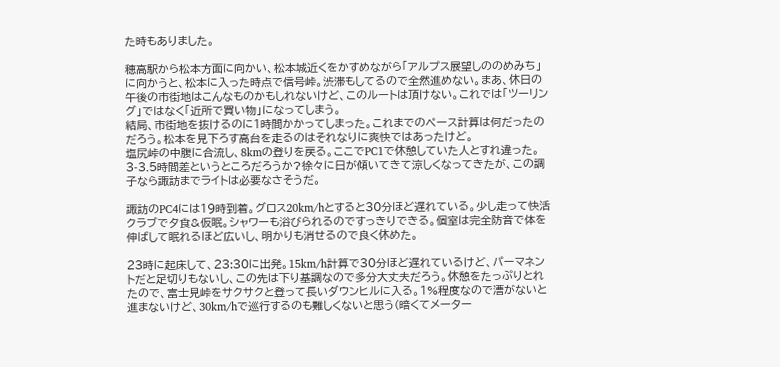た時もありました。

穂高駅から松本方面に向かい、松本城近くをかすめながら「アルプス展望しののめみち」に向かうと、松本に入った時点で信号峠。渋滞もしてるので全然進めない。まあ、休日の午後の市街地はこんなものかもしれないけど、このルートは頂けない。これでは「ツーリング」ではなく「近所で買い物」になってしまう。
結局、市街地を抜けるのに1時間かかってしまった。これまでのペース計算は何だったのだろう。松本を見下ろす高台を走るのはそれなりに爽快ではあったけど。
塩尻峠の中腹に合流し、8kmの登りを戻る。ここでPC1で休憩していた人とすれ違った。3-3.5時間差というところだろうか?徐々に日が傾いてきて涼しくなってきたが、この調子なら諏訪までライトは必要なさそうだ。

諏訪のPC4には19時到着。グロス20km/hとすると30分ほど遅れている。少し走って快活クラブで夕食&仮眠。シャワーも浴びられるのですっきりできる。個室は完全防音で体を伸ばして眠れるほど広いし、明かりも消せるので良く休めた。

23時に起床して、23:30に出発。15km/h計算で30分ほど遅れているけど、パーマネントだと足切りもないし、この先は下り基調なので多分大丈夫だろう。休憩をたっぷりとれたので、富士見峠をサクサクと登って長いダウンヒルに入る。1%程度なので漕がないと進まないけど、30km/hで巡行するのも難しくないと思う(暗くてメーター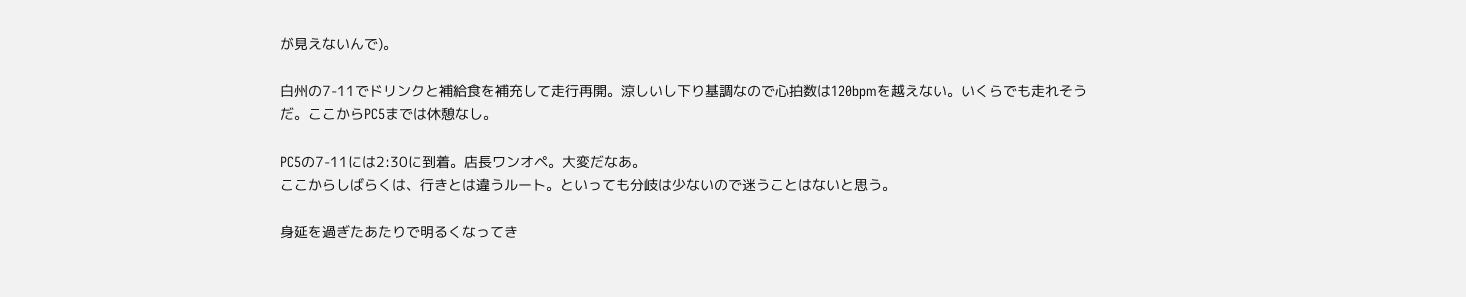が見えないんで)。

白州の7-11でドリンクと補給食を補充して走行再開。涼しいし下り基調なので心拍数は120bpmを越えない。いくらでも走れそうだ。ここからPC5までは休憩なし。

PC5の7-11には2:30に到着。店長ワンオペ。大変だなあ。
ここからしばらくは、行きとは違うルート。といっても分岐は少ないので迷うことはないと思う。

身延を過ぎたあたりで明るくなってき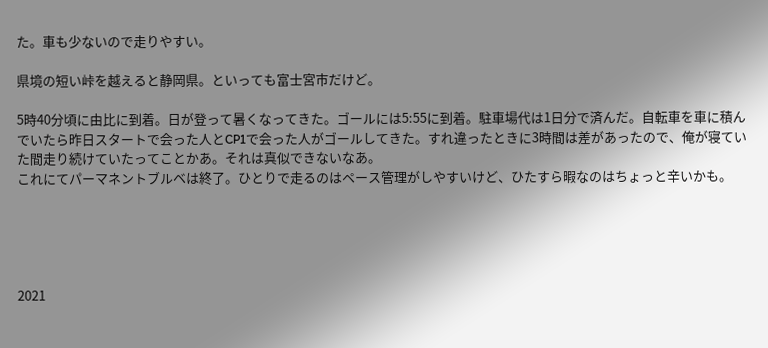た。車も少ないので走りやすい。

県境の短い峠を越えると静岡県。といっても富士宮市だけど。

5時40分頃に由比に到着。日が登って暑くなってきた。ゴールには5:55に到着。駐車場代は1日分で済んだ。自転車を車に積んでいたら昨日スタートで会った人とCP1で会った人がゴールしてきた。すれ違ったときに3時間は差があったので、俺が寝ていた間走り続けていたってことかあ。それは真似できないなあ。
これにてパーマネントブルベは終了。ひとりで走るのはペース管理がしやすいけど、ひたすら暇なのはちょっと辛いかも。





2021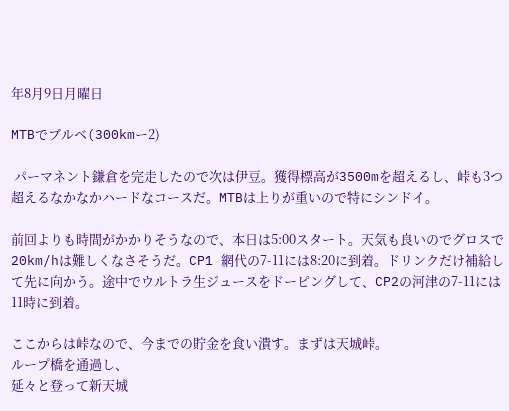年8月9日月曜日

MTBでブルベ(300kmー2)

 パーマネント鎌倉を完走したので次は伊豆。獲得標高が3500mを超えるし、峠も3つ超えるなかなかハードなコースだ。MTBは上りが重いので特にシンドイ。

前回よりも時間がかかりそうなので、本日は5:00スタート。天気も良いのでグロスで20km/hは難しくなさそうだ。CP1 網代の7-11には8:20に到着。ドリンクだけ補給して先に向かう。途中でウルトラ生ジュースをドーピングして、CP2の河津の7-11には11時に到着。

ここからは峠なので、今までの貯金を食い潰す。まずは天城峠。
ループ橋を通過し、
延々と登って新天城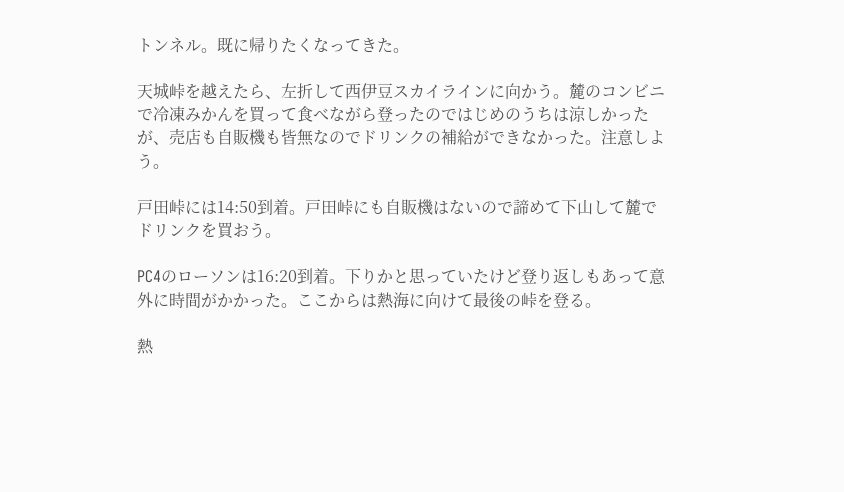トンネル。既に帰りたくなってきた。

天城峠を越えたら、左折して西伊豆スカイラインに向かう。麓のコンビニで冷凍みかんを買って食べながら登ったのではじめのうちは涼しかったが、売店も自販機も皆無なのでドリンクの補給ができなかった。注意しよう。

戸田峠には14:50到着。戸田峠にも自販機はないので諦めて下山して麓でドリンクを買おう。

PC4のローソンは16:20到着。下りかと思っていたけど登り返しもあって意外に時間がかかった。ここからは熱海に向けて最後の峠を登る。

熱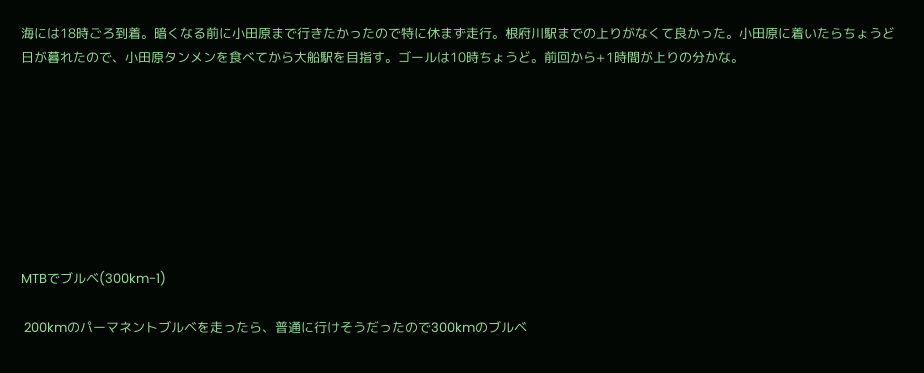海には18時ごろ到着。暗くなる前に小田原まで行きたかったので特に休まず走行。根府川駅までの上りがなくて良かった。小田原に着いたらちょうど日が暮れたので、小田原タンメンを食べてから大船駅を目指す。ゴールは10時ちょうど。前回から+1時間が上りの分かな。








MTBでブルベ(300km-1)

 200kmのパーマネントブルベを走ったら、普通に行けそうだったので300kmのブルベ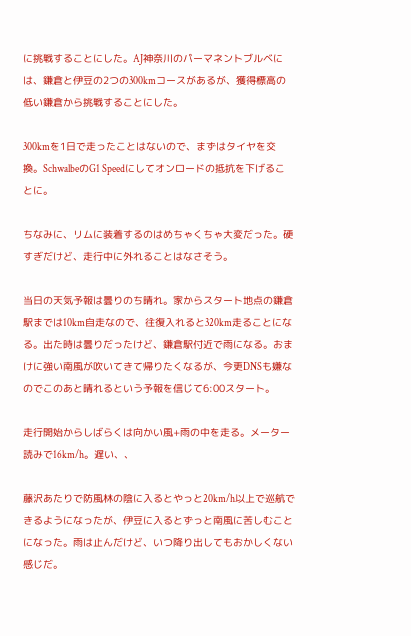に挑戦することにした。AJ神奈川のパーマネントブルベには、鎌倉と伊豆の2つの300kmコースがあるが、獲得標高の低い鎌倉から挑戦することにした。

300kmを1日で走ったことはないので、まずはタイヤを交換。SchwalbeのG1 Speedにしてオンロードの抵抗を下げることに。

ちなみに、リムに装着するのはめちゃくちゃ大変だった。硬すぎだけど、走行中に外れることはなさそう。

当日の天気予報は曇りのち晴れ。家からスタート地点の鎌倉駅までは10km自走なので、往復入れると320km走ることになる。出た時は曇りだったけど、鎌倉駅付近で雨になる。おまけに強い南風が吹いてきて帰りたくなるが、今更DNSも嫌なのでこのあと晴れるという予報を信じて6:00スタート。

走行開始からしばらくは向かい風+雨の中を走る。メーター読みで16km/h。遅い、、

藤沢あたりで防風林の陰に入るとやっと20km/h以上で巡航できるようになったが、伊豆に入るとずっと南風に苦しむことになった。雨は止んだけど、いつ降り出してもおかしくない感じだ。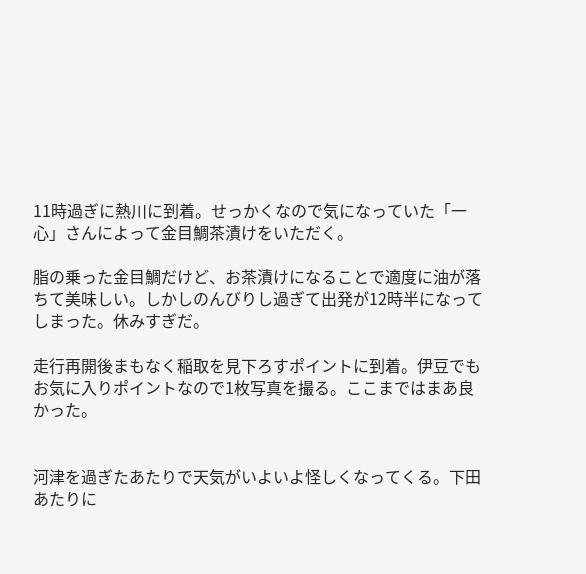11時過ぎに熱川に到着。せっかくなので気になっていた「一心」さんによって金目鯛茶漬けをいただく。

脂の乗った金目鯛だけど、お茶漬けになることで適度に油が落ちて美味しい。しかしのんびりし過ぎて出発が12時半になってしまった。休みすぎだ。

走行再開後まもなく稲取を見下ろすポイントに到着。伊豆でもお気に入りポイントなので1枚写真を撮る。ここまではまあ良かった。


河津を過ぎたあたりで天気がいよいよ怪しくなってくる。下田あたりに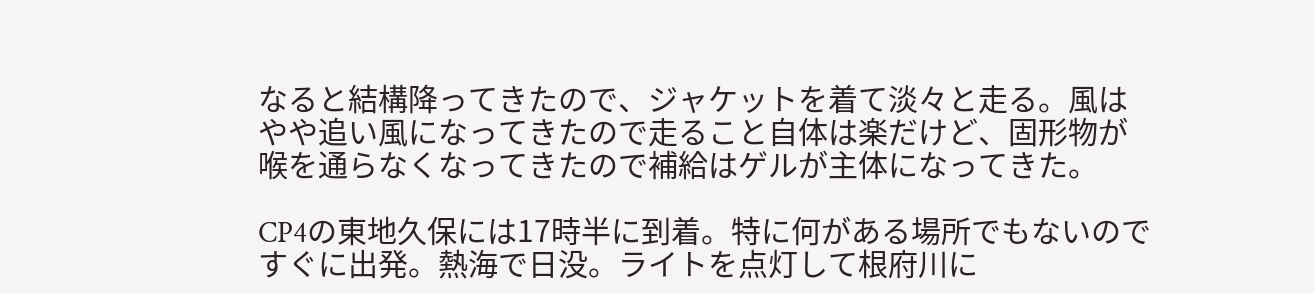なると結構降ってきたので、ジャケットを着て淡々と走る。風はやや追い風になってきたので走ること自体は楽だけど、固形物が喉を通らなくなってきたので補給はゲルが主体になってきた。

CP4の東地久保には17時半に到着。特に何がある場所でもないのですぐに出発。熱海で日没。ライトを点灯して根府川に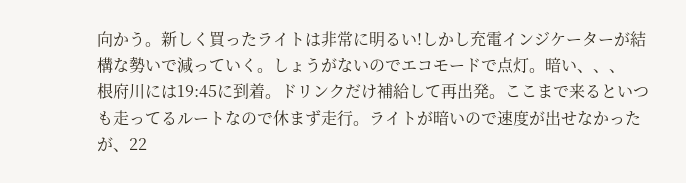向かう。新しく買ったライトは非常に明るい!しかし充電インジケーターが結構な勢いで減っていく。しょうがないのでエコモードで点灯。暗い、、、
根府川には19:45に到着。ドリンクだけ補給して再出発。ここまで来るといつも走ってるルートなので休まず走行。ライトが暗いので速度が出せなかったが、22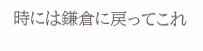時には鎌倉に戻ってこれ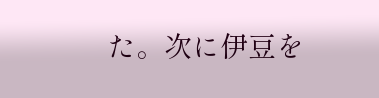た。次に伊豆を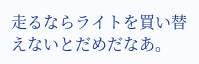走るならライトを買い替えないとだめだなあ。